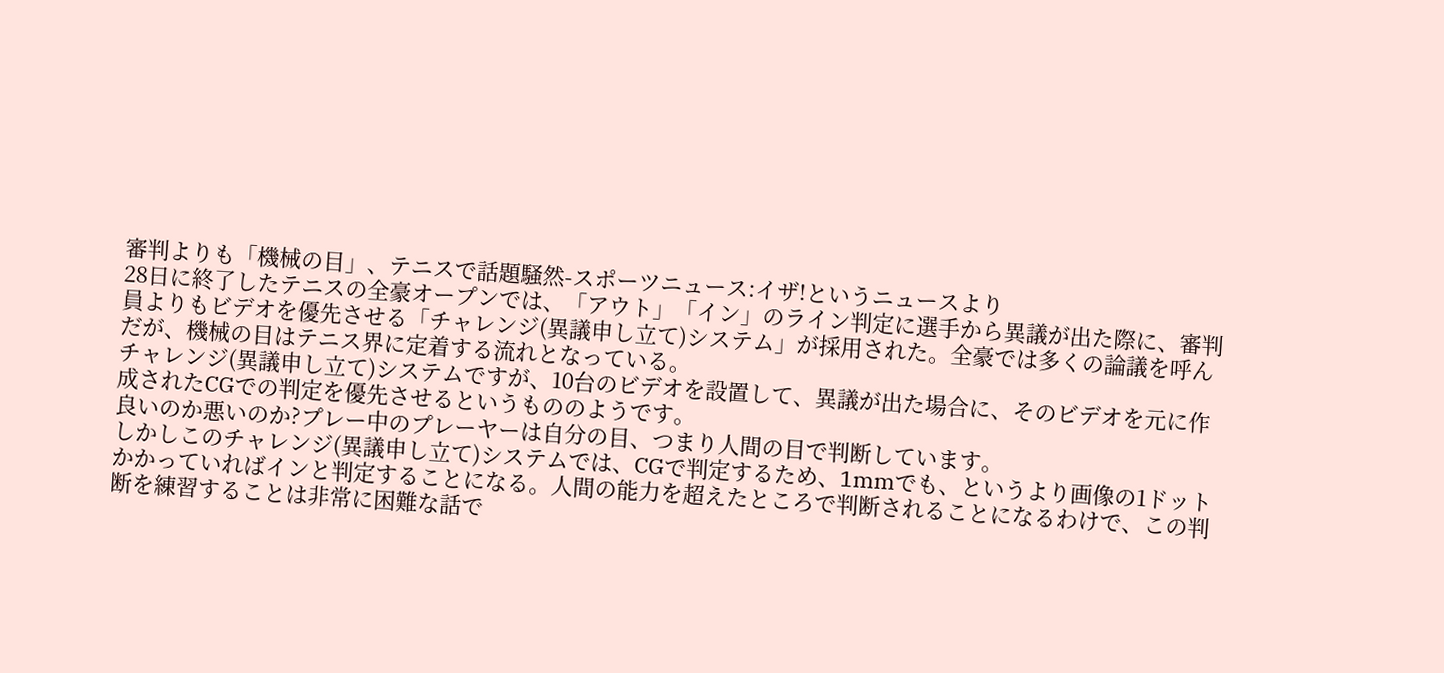審判よりも「機械の目」、テニスで話題騒然-スポーツニュース:イザ!というニュースより
28日に終了したテニスの全豪オープンでは、「アウト」「イン」のライン判定に選手から異議が出た際に、審判員よりもビデオを優先させる「チャレンジ(異議申し立て)システム」が採用された。全豪では多くの論議を呼んだが、機械の目はテニス界に定着する流れとなっている。
チャレンジ(異議申し立て)システムですが、10台のビデオを設置して、異議が出た場合に、そのビデオを元に作成されたCGでの判定を優先させるというもののようです。
良いのか悪いのか?プレー中のプレーヤーは自分の目、つまり人間の目で判断しています。
しかしこのチャレンジ(異議申し立て)システムでは、CGで判定するため、1mmでも、というより画像の1ドットかかっていればインと判定することになる。人間の能力を超えたところで判断されることになるわけで、この判断を練習することは非常に困難な話で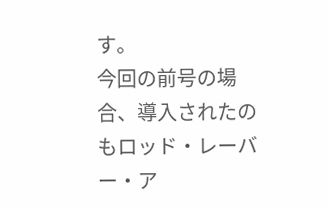す。
今回の前号の場合、導入されたのもロッド・レーバー・ア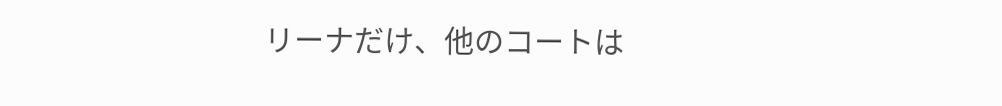リーナだけ、他のコートは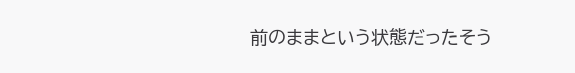前のままという状態だったそう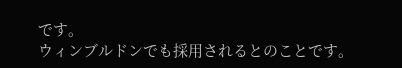です。
ウィンブルドンでも採用されるとのことです。